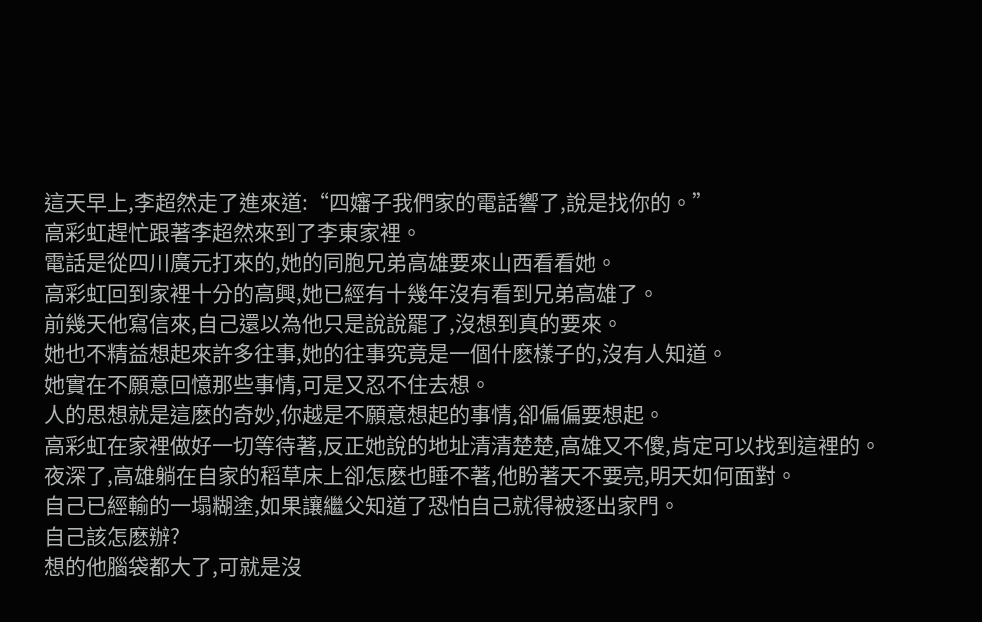這天早上,李超然走了進來道:“四嬸子我們家的電話響了,說是找你的。”
高彩虹趕忙跟著李超然來到了李東家裡。
電話是從四川廣元打來的,她的同胞兄弟高雄要來山西看看她。
高彩虹回到家裡十分的高興,她已經有十幾年沒有看到兄弟高雄了。
前幾天他寫信來,自己還以為他只是說說罷了,沒想到真的要來。
她也不精益想起來許多往事,她的往事究竟是一個什麽樣子的,沒有人知道。
她實在不願意回憶那些事情,可是又忍不住去想。
人的思想就是這麽的奇妙,你越是不願意想起的事情,卻偏偏要想起。
高彩虹在家裡做好一切等待著,反正她說的地址清清楚楚,高雄又不傻,肯定可以找到這裡的。
夜深了,高雄躺在自家的稻草床上卻怎麽也睡不著,他盼著天不要亮,明天如何面對。
自己已經輸的一塌糊塗,如果讓繼父知道了恐怕自己就得被逐出家門。
自己該怎麽辦?
想的他腦袋都大了,可就是沒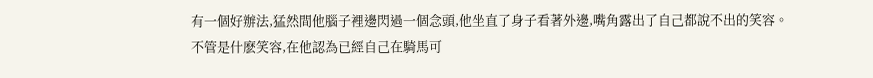有一個好辦法,猛然間他腦子裡邊閃過一個念頭,他坐直了身子看著外邊,嘴角露出了自己都說不出的笑容。
不管是什麽笑容,在他認為已經自己在騎馬可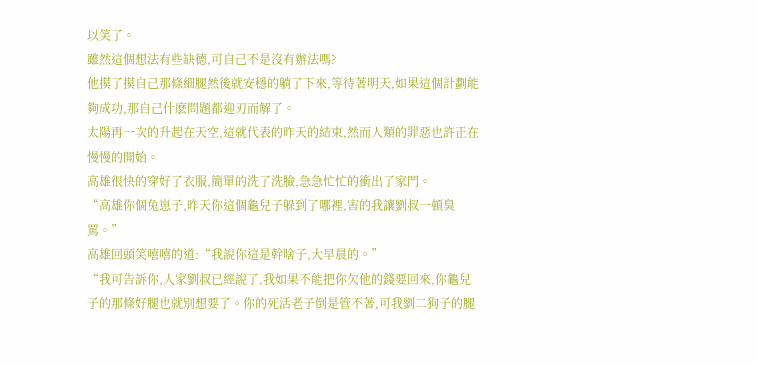以笑了。
雖然這個想法有些缺德,可自己不是沒有辦法嗎?
他摸了摸自己那條細腿然後就安穩的躺了下來,等待著明天,如果這個計劃能夠成功,那自己什麽問題都迎刃而解了。
太陽再一次的升起在天空,這就代表的昨天的結束,然而人類的罪惡也許正在慢慢的開始。
高雄很快的穿好了衣服,簡單的洗了洗臉,急急忙忙的衝出了家門。
“高雄你個兔崽子,昨天你這個龜兒子躲到了哪裡,害的我讓劉叔一頓臭罵。”
高雄回頭笑嘻嘻的道:“我說你這是幹啥子,大早晨的。”
“我可告訴你,人家劉叔已經說了,我如果不能把你欠他的錢要回來,你龜兒子的那條好腿也就別想要了。你的死活老子倒是管不著,可我劉二狗子的腿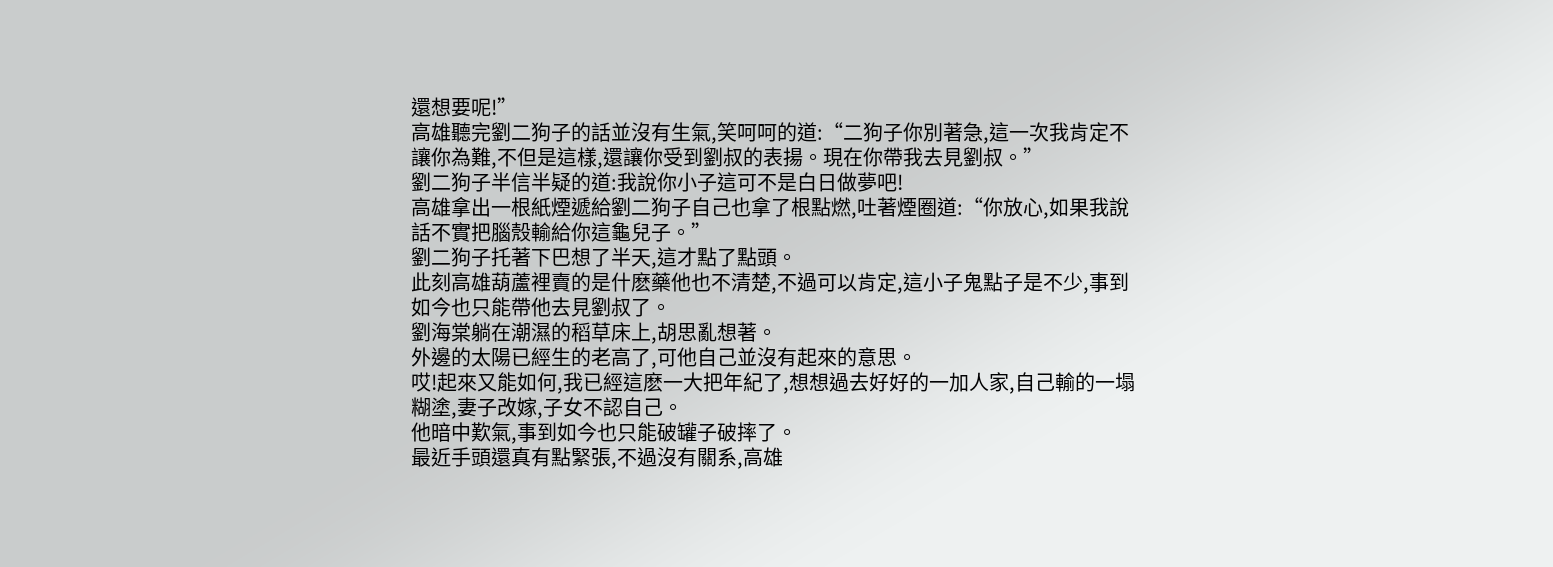還想要呢!”
高雄聽完劉二狗子的話並沒有生氣,笑呵呵的道:“二狗子你別著急,這一次我肯定不讓你為難,不但是這樣,還讓你受到劉叔的表揚。現在你帶我去見劉叔。”
劉二狗子半信半疑的道:我說你小子這可不是白日做夢吧!
高雄拿出一根紙煙遞給劉二狗子自己也拿了根點燃,吐著煙圈道:“你放心,如果我說話不實把腦殼輸給你這龜兒子。”
劉二狗子托著下巴想了半天,這才點了點頭。
此刻高雄葫蘆裡賣的是什麽藥他也不清楚,不過可以肯定,這小子鬼點子是不少,事到如今也只能帶他去見劉叔了。
劉海棠躺在潮濕的稻草床上,胡思亂想著。
外邊的太陽已經生的老高了,可他自己並沒有起來的意思。
哎!起來又能如何,我已經這麽一大把年紀了,想想過去好好的一加人家,自己輸的一塌糊塗,妻子改嫁,子女不認自己。
他暗中歎氣,事到如今也只能破罐子破摔了。
最近手頭還真有點緊張,不過沒有關系,高雄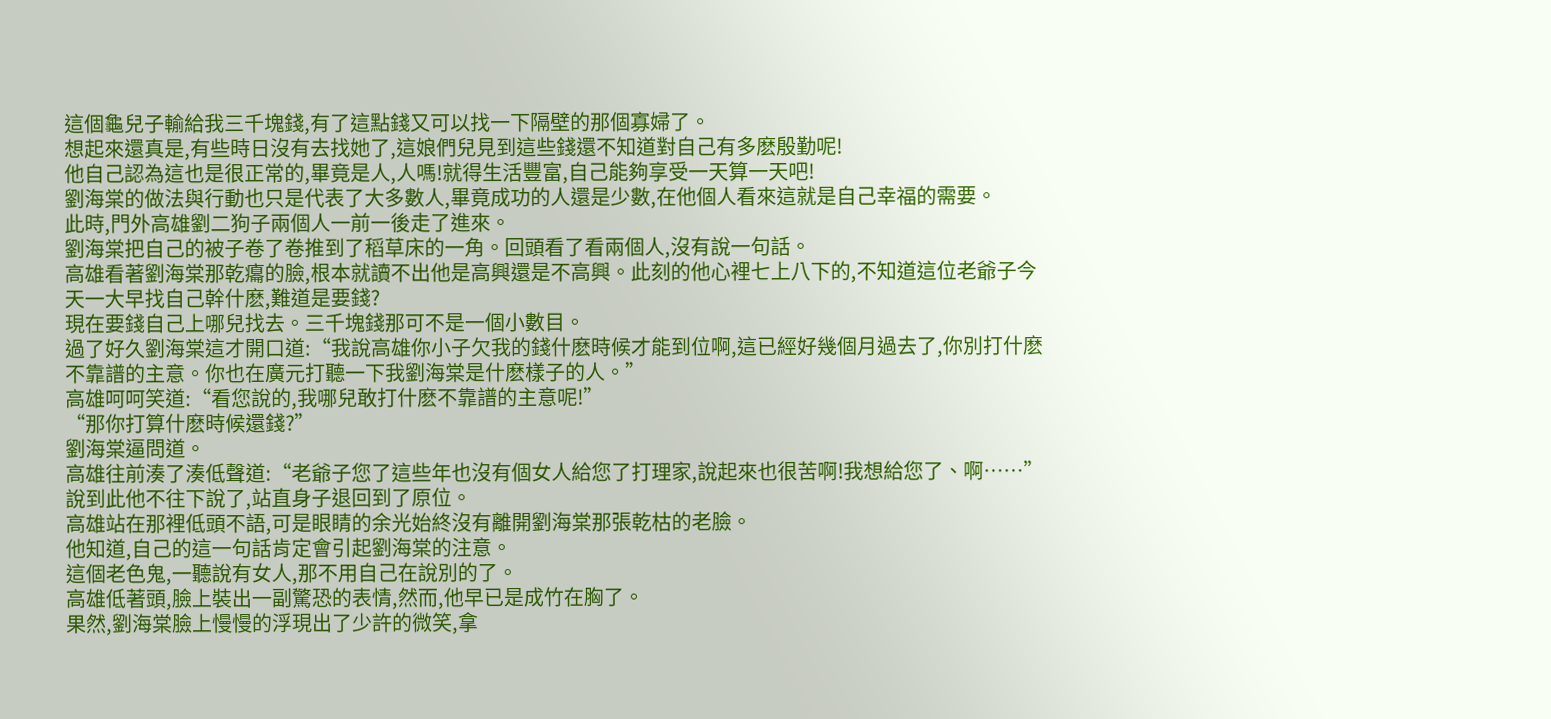這個龜兒子輸給我三千塊錢,有了這點錢又可以找一下隔壁的那個寡婦了。
想起來還真是,有些時日沒有去找她了,這娘們兒見到這些錢還不知道對自己有多麽殷勤呢!
他自己認為這也是很正常的,畢竟是人,人嗎!就得生活豐富,自己能夠享受一天算一天吧!
劉海棠的做法與行動也只是代表了大多數人,畢竟成功的人還是少數,在他個人看來這就是自己幸福的需要。
此時,門外高雄劉二狗子兩個人一前一後走了進來。
劉海棠把自己的被子卷了卷推到了稻草床的一角。回頭看了看兩個人,沒有說一句話。
高雄看著劉海棠那乾癟的臉,根本就讀不出他是高興還是不高興。此刻的他心裡七上八下的,不知道這位老爺子今天一大早找自己幹什麽,難道是要錢?
現在要錢自己上哪兒找去。三千塊錢那可不是一個小數目。
過了好久劉海棠這才開口道:“我說高雄你小子欠我的錢什麽時候才能到位啊,這已經好幾個月過去了,你別打什麽不靠譜的主意。你也在廣元打聽一下我劉海棠是什麽樣子的人。”
高雄呵呵笑道:“看您說的,我哪兒敢打什麽不靠譜的主意呢!”
“那你打算什麽時候還錢?”
劉海棠逼問道。
高雄往前湊了湊低聲道:“老爺子您了這些年也沒有個女人給您了打理家,說起來也很苦啊!我想給您了、啊……”
說到此他不往下說了,站直身子退回到了原位。
高雄站在那裡低頭不語,可是眼睛的余光始終沒有離開劉海棠那張乾枯的老臉。
他知道,自己的這一句話肯定會引起劉海棠的注意。
這個老色鬼,一聽說有女人,那不用自己在說別的了。
高雄低著頭,臉上裝出一副驚恐的表情,然而,他早已是成竹在胸了。
果然,劉海棠臉上慢慢的浮現出了少許的微笑,拿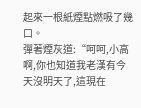起來一根紙煙點燃吸了幾口。
彈著煙灰道:“呵呵,小高啊,你也知道我老漢有今天沒明天了,這現在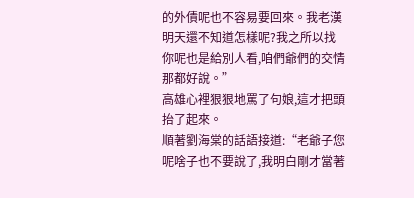的外債呢也不容易要回來。我老漢明天還不知道怎樣呢?我之所以找你呢也是給別人看,咱們爺們的交情那都好說。”
高雄心裡狠狠地罵了句娘,這才把頭抬了起來。
順著劉海棠的話語接道:“老爺子您呢啥子也不要說了,我明白剛才當著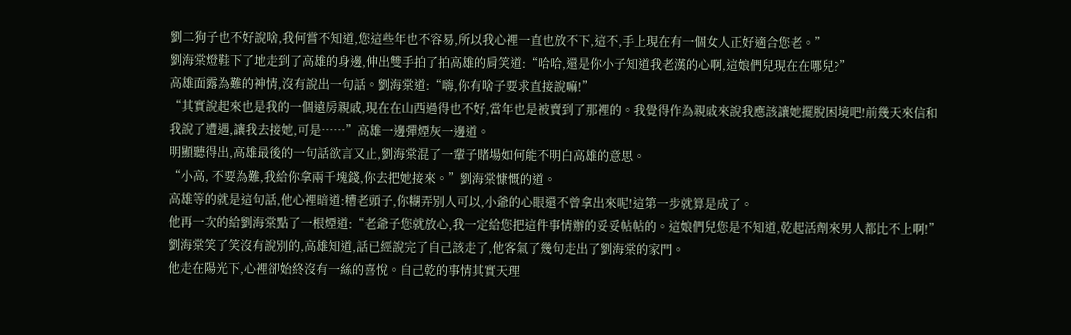劉二狗子也不好說啥,我何嘗不知道,您這些年也不容易,所以我心裡一直也放不下,這不,手上現在有一個女人正好適合您老。”
劉海棠燈鞋下了地走到了高雄的身邊,伸出雙手拍了拍高雄的肩笑道:“哈哈,還是你小子知道我老漢的心啊,這娘們兒現在在哪兒?”
高雄面露為難的神情,沒有說出一句話。劉海棠道:“嗨,你有啥子要求直接說嘛!”
“其實說起來也是我的一個遠房親戚,現在在山西過得也不好,當年也是被賣到了那裡的。我覺得作為親戚來說我應該讓她擺脫困境吧!前幾天來信和我說了遭遇,讓我去接她,可是……”高雄一邊彈煙灰一邊道。
明顯聽得出,高雄最後的一句話欲言又止,劉海棠混了一輩子賭場如何能不明白高雄的意思。
“小高, 不要為難,我給你拿兩千塊錢,你去把她接來。”劉海棠慷慨的道。
高雄等的就是這句話,他心裡暗道:糟老頭子,你糊弄別人可以,小爺的心眼還不曾拿出來呢!這第一步就算是成了。
他再一次的給劉海棠點了一根煙道:“老爺子您就放心,我一定給您把這件事情辦的妥妥帖帖的。這娘們兒您是不知道,乾起活劑來男人都比不上啊!”
劉海棠笑了笑沒有說別的,高雄知道,話已經說完了自己該走了,他客氣了幾句走出了劉海棠的家門。
他走在陽光下,心裡卻始終沒有一絲的喜悅。自己乾的事情其實天理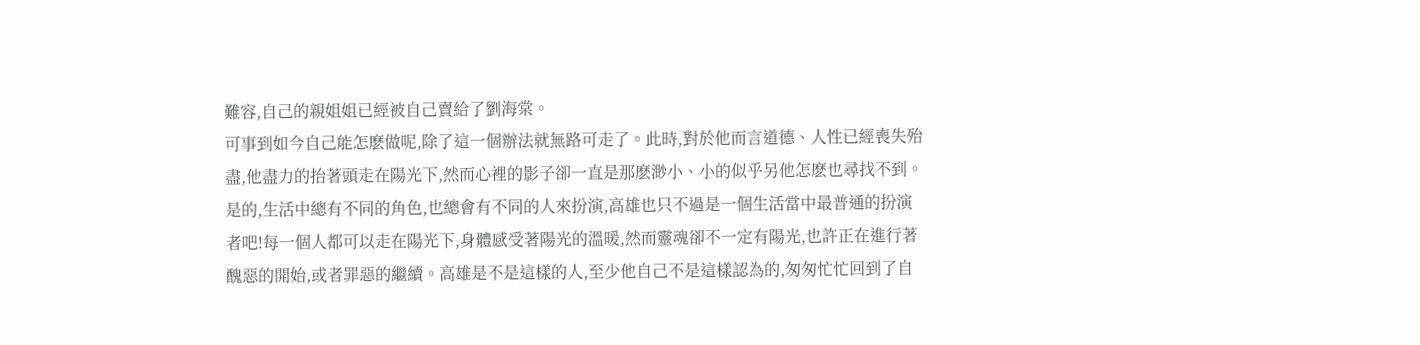難容,自己的親姐姐已經被自己賣給了劉海棠。
可事到如今自己能怎麽做呢,除了這一個辦法就無路可走了。此時,對於他而言道德、人性已經喪失殆盡,他盡力的抬著頭走在陽光下,然而心裡的影子卻一直是那麽渺小、小的似乎另他怎麽也尋找不到。
是的,生活中總有不同的角色,也總會有不同的人來扮演,高雄也只不過是一個生活當中最普通的扮演者吧!每一個人都可以走在陽光下,身體感受著陽光的溫暖,然而靈魂卻不一定有陽光,也許正在進行著醜惡的開始,或者罪惡的繼續。高雄是不是這樣的人,至少他自己不是這樣認為的,匆匆忙忙回到了自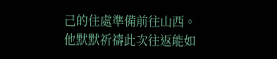己的住處準備前往山西。
他默默祈禱此次往返能如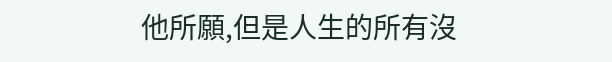他所願,但是人生的所有沒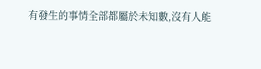有發生的事情全部都屬於未知數,沒有人能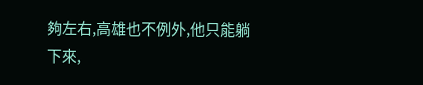夠左右,高雄也不例外,他只能躺下來,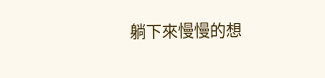躺下來慢慢的想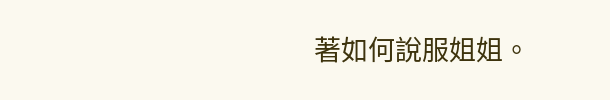著如何說服姐姐。